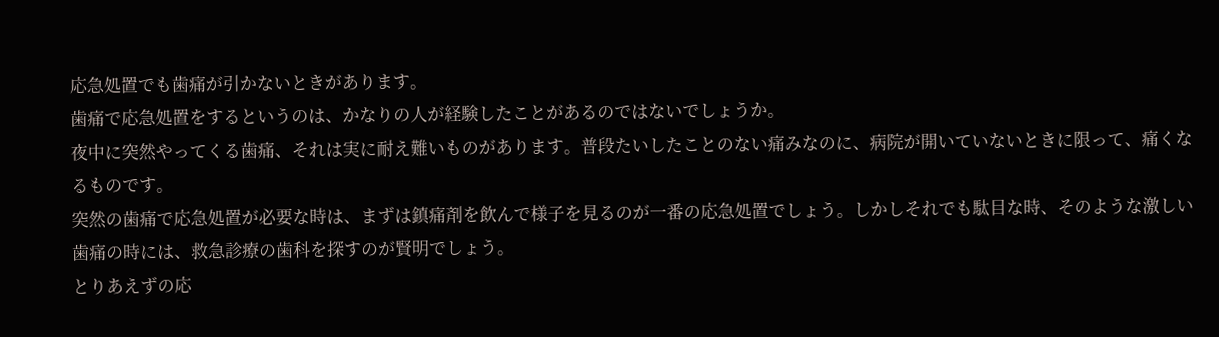応急処置でも歯痛が引かないときがあります。
歯痛で応急処置をするというのは、かなりの人が経験したことがあるのではないでしょうか。
夜中に突然やってくる歯痛、それは実に耐え難いものがあります。普段たいしたことのない痛みなのに、病院が開いていないときに限って、痛くなるものです。
突然の歯痛で応急処置が必要な時は、まずは鎮痛剤を飲んで様子を見るのが一番の応急処置でしょう。しかしそれでも駄目な時、そのような激しい歯痛の時には、救急診療の歯科を探すのが賢明でしょう。
とりあえずの応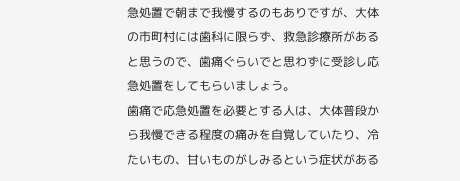急処置で朝まで我慢するのもありですが、大体の市町村には歯科に限らず、救急診療所があると思うので、歯痛ぐらいでと思わずに受診し応急処置をしてもらいましょう。
歯痛で応急処置を必要とする人は、大体普段から我慢できる程度の痛みを自覚していたり、冷たいもの、甘いものがしみるという症状がある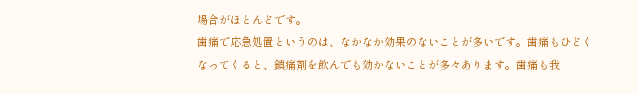場合がほとんどです。
歯痛で応急処置というのは、なかなか効果のないことが多いです。歯痛もひどくなってくると、鎮痛剤を飲んでも効かないことが多々あります。歯痛も我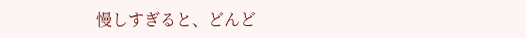慢しすぎると、どんど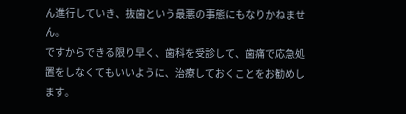ん進行していき、抜歯という最悪の事態にもなりかねません。
ですからできる限り早く、歯科を受診して、歯痛で応急処置をしなくてもいいように、治療しておくことをお勧めします。